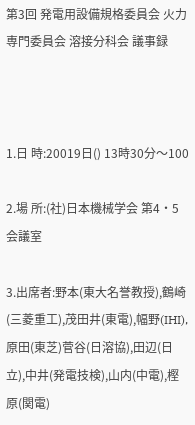第3回 発電用設備規格委員会 火力専門委員会 溶接分科会 議事録



1.日 時:20019日() 13時30分〜100

2.場 所:(社)日本機械学会 第4・5会議室

3.出席者:野本(東大名誉教授),鶴崎(三菱重工),茂田井(東電),幅野(IHI),原田(東芝)菅谷(日溶協),田辺(日立),中井(発電技検),山内(中電),樫原(関電)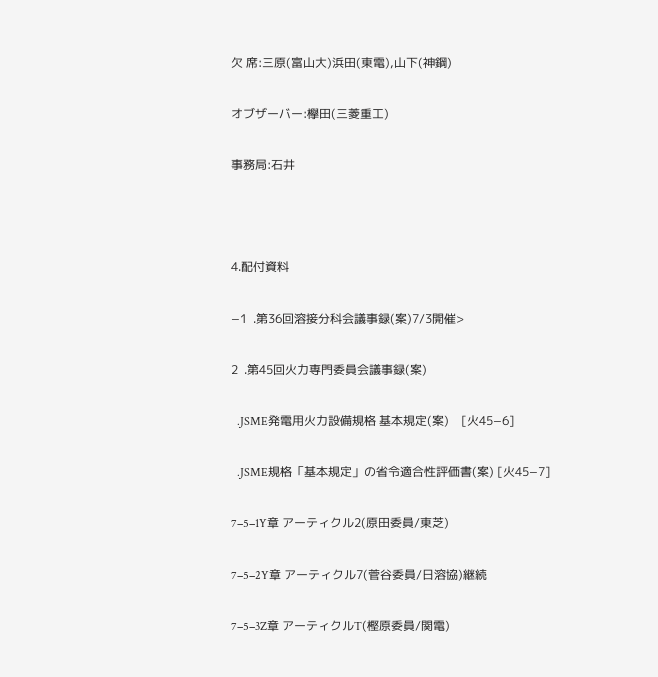欠 席:三原(富山大)浜田(東電),山下(神鋼)

オブザーバー:欅田(三菱重工)

事務局:石井



4.配付資料

−1  .第36回溶接分科会議事録(案)7/3開催>

2  .第45回火力専門委員会議事録(案)

  .JSME発電用火力設備規格 基本規定(案)    [火45−6]

  .JSME規格「基本規定」の省令適合性評価書(案) [火45−7]

7−5−1Y章 アーティクル2(原田委員/東芝)

7−5−2Y章 アーティクル7(菅谷委員/日溶協)継続

7−5−3Z章 アーティクルT(樫原委員/関電)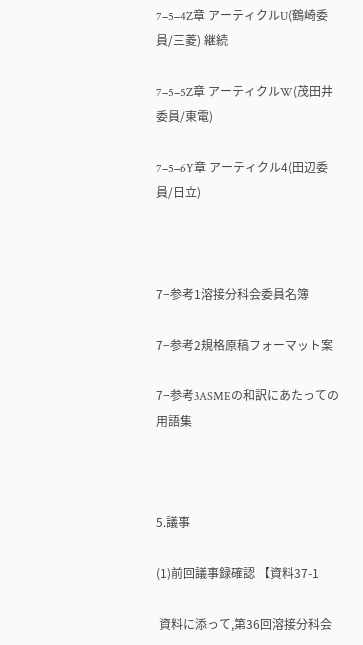7−5−4Z章 アーティクルU(鶴崎委員/三菱) 継続

7−5−5Z章 アーティクルW(茂田井委員/東電)

7−5−6Y章 アーティクル4(田辺委員/日立)



7−参考1溶接分科会委員名簿

7−参考2規格原稿フォーマット案

7−参考3ASMEの和訳にあたっての用語集



5.議事

(1)前回議事録確認 【資料37-1

 資料に添って,第36回溶接分科会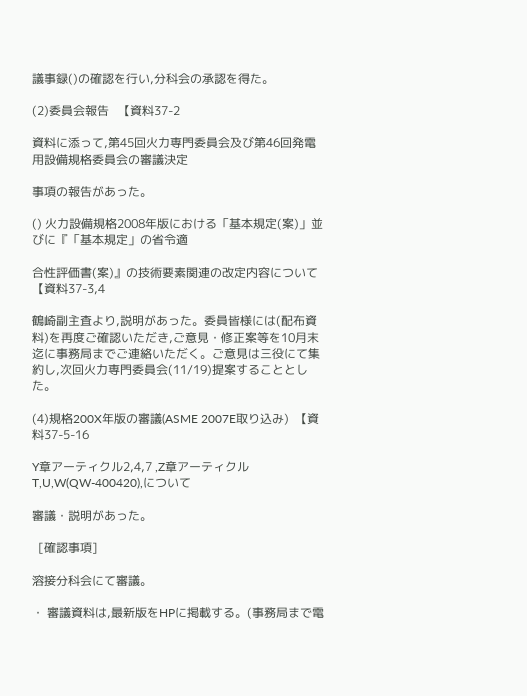議事録()の確認を行い,分科会の承認を得た。

(2)委員会報告   【資料37-2

資料に添って,第45回火力専門委員会及び第46回発電用設備規格委員会の審議決定

事項の報告があった。

() 火力設備規格2008年版における「基本規定(案)」並びに『「基本規定」の省令適

合性評価書(案)』の技術要素関連の改定内容について【資料37-3,4

鶴崎副主査より,説明があった。委員皆様には(配布資料)を再度ご確認いただき,ご意見・修正案等を10月末迄に事務局までご連絡いただく。ご意見は三役にて集約し,次回火力専門委員会(11/19)提案することとした。

(4)規格200X年版の審議(ASME 2007E取り込み)  【資料37-5-16

Y章アーティクル2,4,7 ,Z章アーティクルT,U,W(QW-400420),について

審議・説明があった。

  [確認事項]

溶接分科会にて審議。

・ 審議資料は,最新版をHPに掲載する。(事務局まで電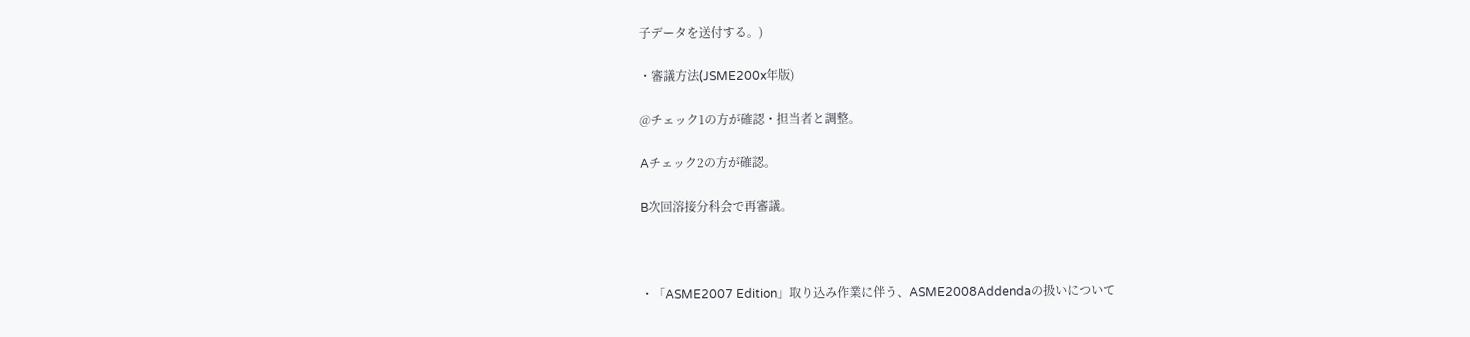子データを送付する。)

・審議方法(JSME200x年版)

@チェック1の方が確認・担当者と調整。

Aチェック2の方が確認。

B次回溶接分科会で再審議。



・「ASME2007 Edition」取り込み作業に伴う、ASME2008Addendaの扱いについて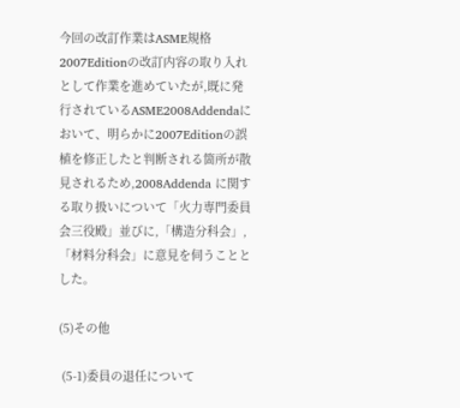今回の改訂作業はASME規格2007Editionの改訂内容の取り入れとして作業を進めていたが,既に発行されているASME2008Addendaにおいて、明らかに2007Editionの誤植を修正したと判断される箇所が散見されるため,2008Addenda に関する取り扱いについて「火力専門委員会三役殿」並びに,「構造分科会」,「材料分科会」に意見を伺うこととした。

(5)その他

 (5-1)委員の退任について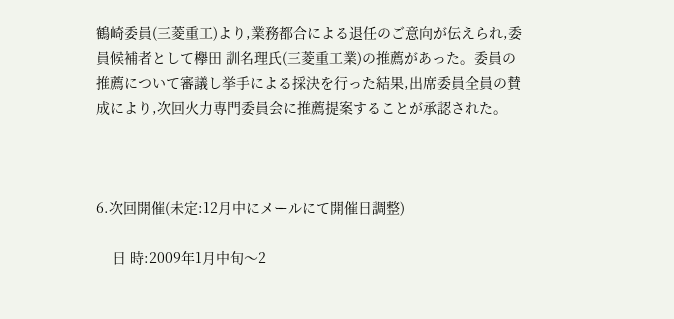鶴崎委員(三菱重工)より,業務都合による退任のご意向が伝えられ,委員候補者として欅田 訓名理氏(三菱重工業)の推薦があった。委員の推薦について審議し挙手による採決を行った結果,出席委員全員の賛成により,次回火力専門委員会に推薦提案することが承認された。



6.次回開催(未定:12月中にメールにて開催日調整)

    日 時:2009年1月中旬〜2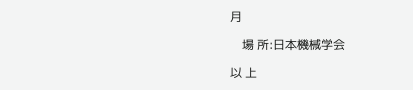月

    場 所:日本機械学会

以 上